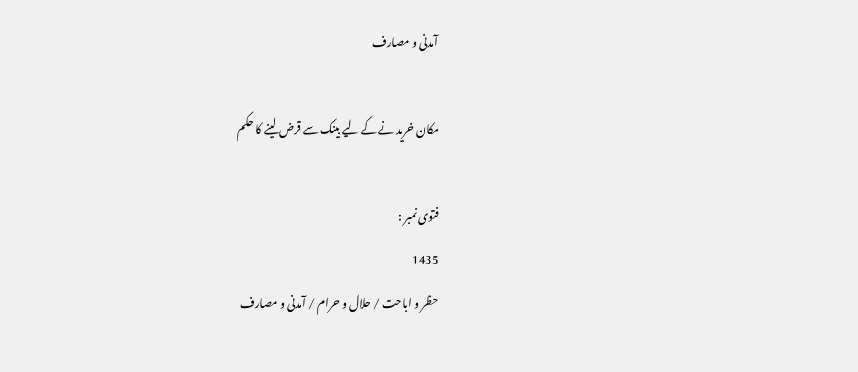آمدنی و مصارف

مکان خرید نے کے لیے بینک سے قرض لینے کا حکم

فتوی نمبر :
1435
حظر و اباحت / حلال و حرام / آمدنی و مصارف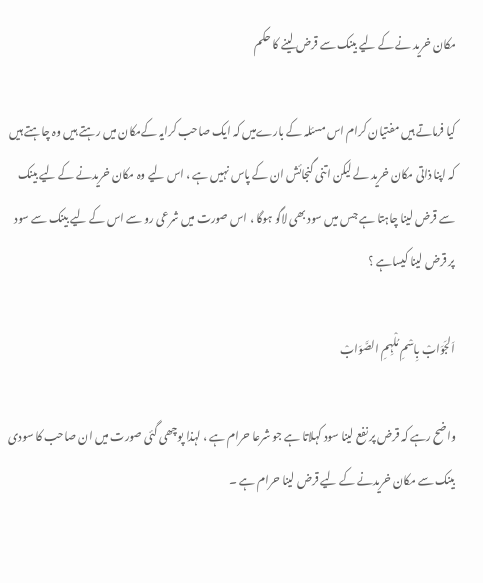مکان خرید نے کے لیے بینک سے قرض لینے کا حکم

کیا فرماتے ہیں مفتیان کرام اس مسئلہ کے بارےمیں کہ ایک صاحب کرایہ کےمکان میں رہتے ہیں وہ چاہتے ہیں کہ اپنا ذاتی مکان خرید لے لیکن اتنی گنجائش ان کے پاس نہیں ہے ، اس لیے وہ مکان خریدنے کے لیے بینک سے قرض لینا چاہتا ہے جس میں سود بھی لاگو ہوگا ، اس صورت میں شرعی رو سے اس کے لیے بینک سے سود پر قرض لینا کیساہے ؟

اَلجَوَابْ بِاسْمِ مُلْہِمِ الصَّوَابْ

واضح رہے کہ قرض پر نفع لینا سود کہلاتا ہے جو شرعا حرام ہے ، لہذا پوچھی گئی صورت میں ان صاحب کا سودی بینک سے مکان خریدنے کے لیے قرض لینا حرام ہے ۔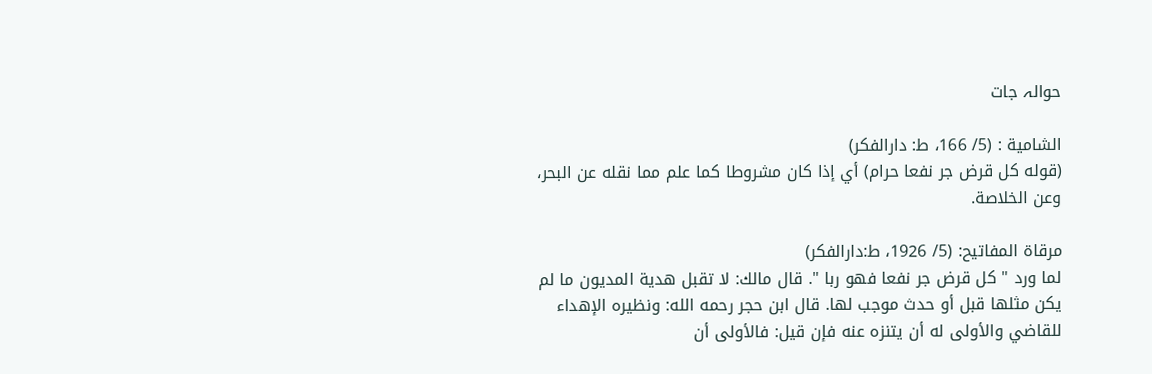حوالہ جات

الشامية : (5/ 166، ط: دارالفكر)
(قوله ‌كل ‌قرض ‌جر ‌نفعا حرام) أي إذا كان مشروطا كما علم مما نقله عن البحر، وعن الخلاصة.

مرقاة المفاتيح: (5/ 1926، ط:دارالفكر)
لما ورد " كل ‌قرض ‌جر ‌نفعا فهو ربا ". قال مالك: لا تقبل هدية المديون ما لم يكن مثلها قبل أو حدث موجب لها. قال ابن حجر رحمه الله: ونظيره الإهداء للقاضي والأولى له أن يتنزه عنه فإن قيل: فالأولى أن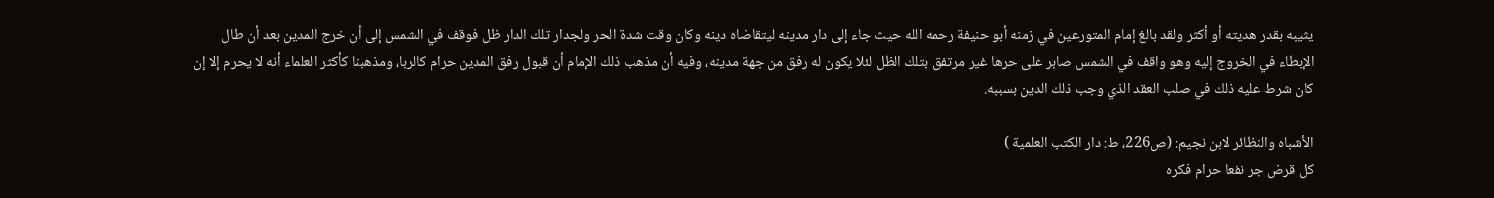يثيبه بقدر هديته أو أكثر ولقد بالغ إمام المتورعين في زمنه أبو حنيفة رحمه الله حيث جاء إلى دار مدينه ليتقاضاه دينه وكان وقت شدة الحر ولجدار تلك الدار ظل فوقف في الشمس إلى أن خرج المدين بعد أن طال الإبطاء في الخروج إليه وهو واقف في الشمس صابر على حرها غير مرتفق بتلك الظل لئلا يكون له رفق من جهة مدينه، وفيه أن مذهب ذلك الإمام أن قبول رفق المدين حرام كالربا، ومذهبنا كأكثر العلماء أنه لا يحرم إلا إن كان شرط عليه ذلك في صلب العقد الذي وجب ذلك الدين بسببه.

الأشباه والنظائر لابن نجيم: (ص226، ط: دار الكتب العلمية )
كل ‌قرض ‌جر ‌نفعا حرام فكره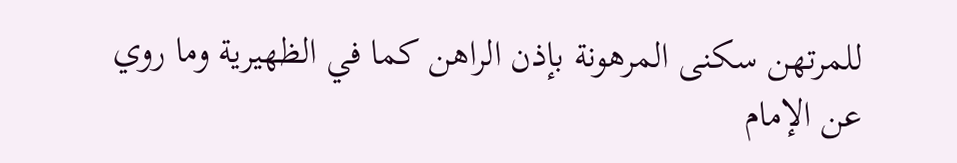للمرتهن سكنى المرهونة بإذن الراهن كما في الظهيرية وما روي عن الإمام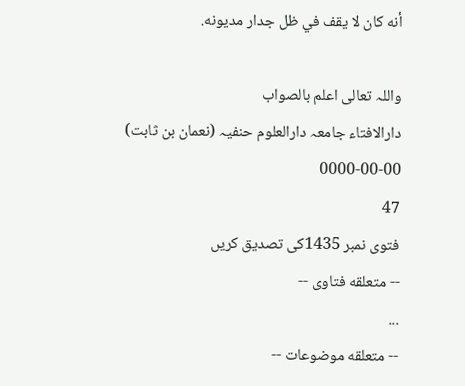أنه كان لا يقف في ظل جدار مديونه.

واللہ تعالی اعلم بالصواب
دارالافتاء جامعہ دارالعلوم حنفیہ (نعمان بن ثابت)
0000-00-00
47
فتوی نمبر 1435کی تصدیق کریں
-- متعلقه فتاوی --
...
-- متعلقه موضوعات --